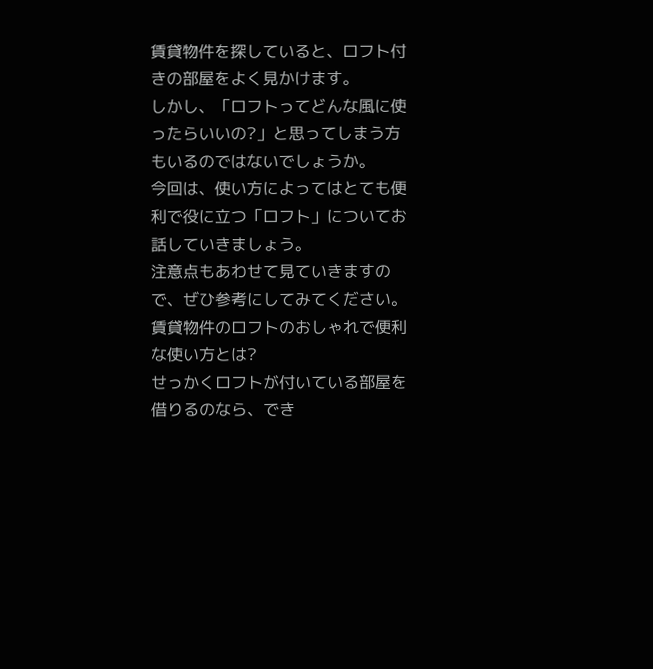賃貸物件を探していると、ロフト付きの部屋をよく見かけます。
しかし、「ロフトってどんな風に使ったらいいの?」と思ってしまう方もいるのではないでしょうか。
今回は、使い方によってはとても便利で役に立つ「ロフト」についてお話していきましょう。
注意点もあわせて見ていきますので、ぜひ参考にしてみてください。
賃貸物件のロフトのおしゃれで便利な使い方とは?
せっかくロフトが付いている部屋を借りるのなら、でき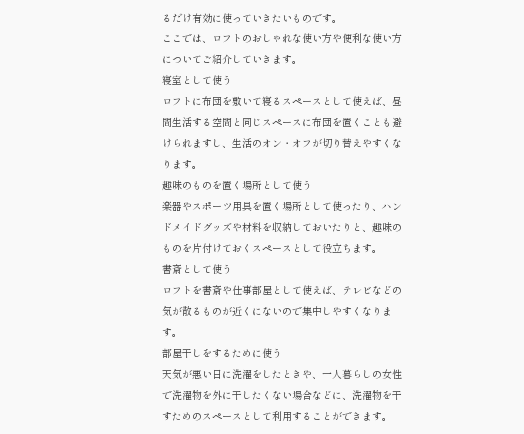るだけ有効に使っていきたいものです。
ここでは、ロフトのおしゃれな使い方や便利な使い方についてご紹介していきます。
寝室として使う
ロフトに布団を敷いて寝るスペースとして使えば、昼間生活する空間と同じスペースに布団を置くことも避けられますし、生活のオン・オフが切り替えやすくなります。
趣味のものを置く場所として使う
楽器やスポーツ用具を置く場所として使ったり、ハンドメイドグッズや材料を収納しておいたりと、趣味のものを片付けておくスペースとして役立ちます。
書斎として使う
ロフトを書斎や仕事部屋として使えば、テレビなどの気が散るものが近くにないので集中しやすくなります。
部屋干しをするために使う
天気が悪い日に洗濯をしたときや、一人暮らしの女性で洗濯物を外に干したくない場合などに、洗濯物を干すためのスペースとして利用することができます。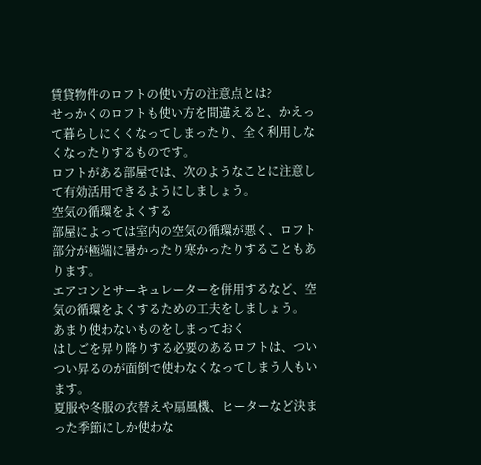賃貸物件のロフトの使い方の注意点とは?
せっかくのロフトも使い方を間違えると、かえって暮らしにくくなってしまったり、全く利用しなくなったりするものです。
ロフトがある部屋では、次のようなことに注意して有効活用できるようにしましょう。
空気の循環をよくする
部屋によっては室内の空気の循環が悪く、ロフト部分が極端に暑かったり寒かったりすることもあります。
エアコンとサーキュレーターを併用するなど、空気の循環をよくするための工夫をしましょう。
あまり使わないものをしまっておく
はしごを昇り降りする必要のあるロフトは、ついつい昇るのが面倒で使わなくなってしまう人もいます。
夏服や冬服の衣替えや扇風機、ヒーターなど決まった季節にしか使わな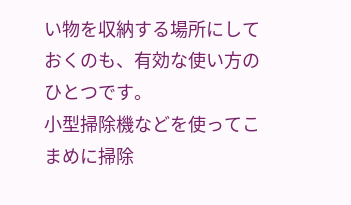い物を収納する場所にしておくのも、有効な使い方のひとつです。
小型掃除機などを使ってこまめに掃除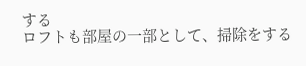する
ロフトも部屋の一部として、掃除をする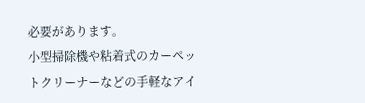必要があります。
小型掃除機や粘着式のカーペットクリーナーなどの手軽なアイ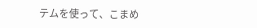テムを使って、こまめ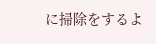に掃除をするよ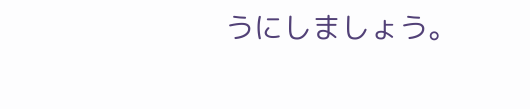うにしましょう。